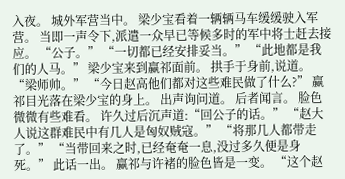入夜。 城外军营当中。 梁少宝看着一辆辆马车缓缓驶入军营。 当即一声令下,派遣一众早已等候多时的军中将士赶去接应。 “公子。” “一切都已经安排妥当。” “此地都是我们的人马。” 梁少宝来到赢祁面前。 拱手于身前,说道。 “梁师帅。” “今日赵高他们都对这些难民做了什么?” 赢祁目光落在梁少宝的身上。 出声询问道。 后者闻言。 脸色微微有些难看。 许久过后沉声道:“回公子的话。” “赵大人说这群难民中有几人是匈奴贼寇。” “将那几人都带走了。” “当带回来之时,已经奄奄一息,没过多久便是身死。” 此话一出。 赢祁与许褚的脸色皆是一变。 “这个赵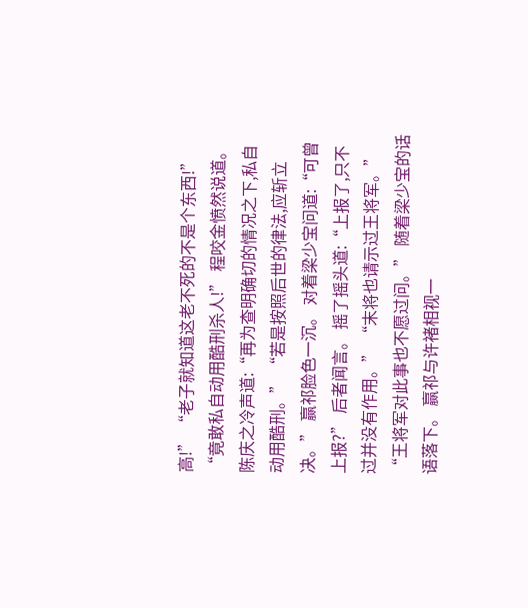高!” “老子就知道这老不死的不是个东西!” “竟敢私自动用酷刑杀人!” 程咬金愤然说道。 陈庆之冷声道:“再为查明确切的情况之下,私自动用酷刑。” “若是按照后世的律法,应斩立决。” 赢祁脸色一沉。 对着梁少宝问道:“可曾上报?” 后者闻言。 摇了摇头道:“上报了,只不过并没有作用。” “末将也请示过王将军。” “王将军对此事也不愿过问。” 随着梁少宝的话语落下。 赢祁与许褚相视一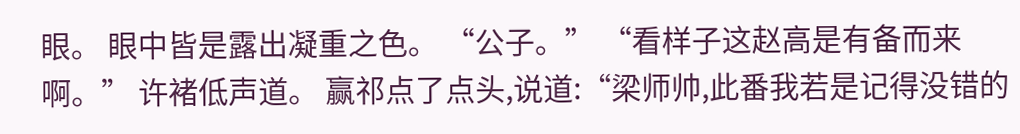眼。 眼中皆是露出凝重之色。 “公子。” “看样子这赵高是有备而来啊。” 许褚低声道。 赢祁点了点头,说道:“梁师帅,此番我若是记得没错的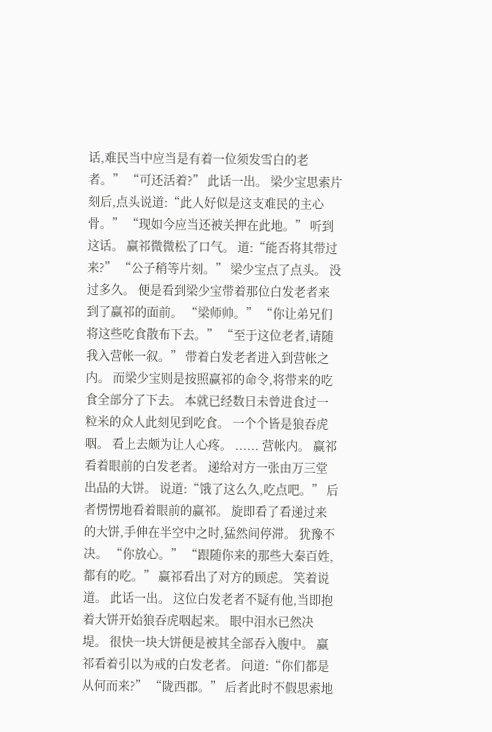话,难民当中应当是有着一位须发雪白的老者。” “可还活着?” 此话一出。 梁少宝思索片刻后,点头说道:“此人好似是这支难民的主心骨。” “现如今应当还被关押在此地。” 听到这话。 赢祁微微松了口气。 道:“能否将其带过来?” “公子稍等片刻。” 梁少宝点了点头。 没过多久。 便是看到梁少宝带着那位白发老者来到了赢祁的面前。 “梁师帅。” “你让弟兄们将这些吃食散布下去。” “至于这位老者,请随我入营帐一叙。” 带着白发老者进入到营帐之内。 而梁少宝则是按照赢祁的命令,将带来的吃食全部分了下去。 本就已经数日未曾进食过一粒米的众人此刻见到吃食。 一个个皆是狼吞虎咽。 看上去颇为让人心疼。 ...... 营帐内。 赢祁看着眼前的白发老者。 递给对方一张由万三堂出品的大饼。 说道:“饿了这么久,吃点吧。” 后者愣愣地看着眼前的赢祁。 旋即看了看递过来的大饼,手伸在半空中之时,猛然间停滞。 犹豫不决。 “你放心。” “跟随你来的那些大秦百姓,都有的吃。” 赢祁看出了对方的顾虑。 笑着说道。 此话一出。 这位白发老者不疑有他,当即抱着大饼开始狼吞虎咽起来。 眼中泪水已然决堤。 很快一块大饼便是被其全部吞入腹中。 赢祁看着引以为戒的白发老者。 问道:“你们都是从何而来?” “陇西郡。” 后者此时不假思索地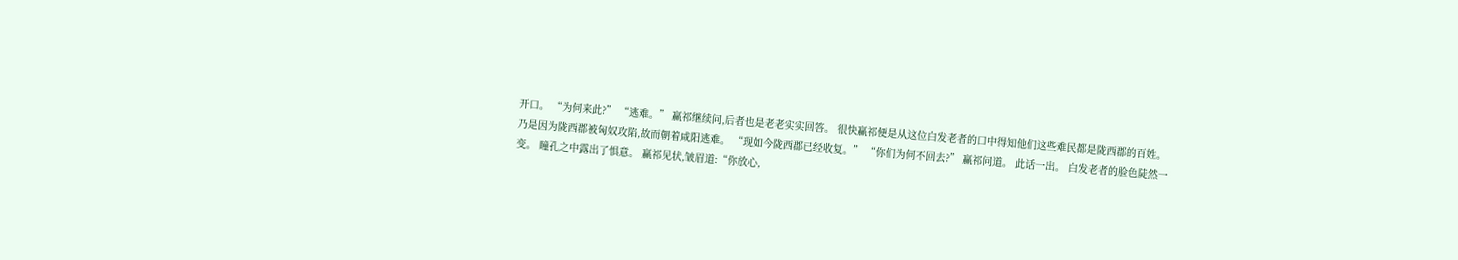开口。 “为何来此?” “逃难。” 赢祁继续问,后者也是老老实实回答。 很快赢祁便是从这位白发老者的口中得知他们这些难民都是陇西郡的百姓。 乃是因为陇西郡被匈奴攻陷,故而朝着咸阳逃难。 “现如今陇西郡已经收复。” “你们为何不回去?” 赢祁问道。 此话一出。 白发老者的脸色陡然一变。 瞳孔之中露出了惧意。 赢祁见状,皱眉道:“你放心,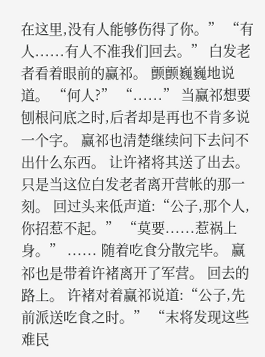在这里,没有人能够伤得了你。” “有人......有人不准我们回去。” 白发老者看着眼前的赢祁。 颤颤巍巍地说道。 “何人?” “......” 当赢祁想要刨根问底之时,后者却是再也不肯多说一个字。 赢祁也清楚继续问下去问不出什么东西。 让许褚将其送了出去。 只是当这位白发老者离开营帐的那一刻。 回过头来低声道:“公子,那个人,你招惹不起。” “莫要......惹祸上身。” ...... 随着吃食分散完毕。 赢祁也是带着许褚离开了军营。 回去的路上。 许褚对着赢祁说道:“公子,先前派送吃食之时。” “末将发现这些难民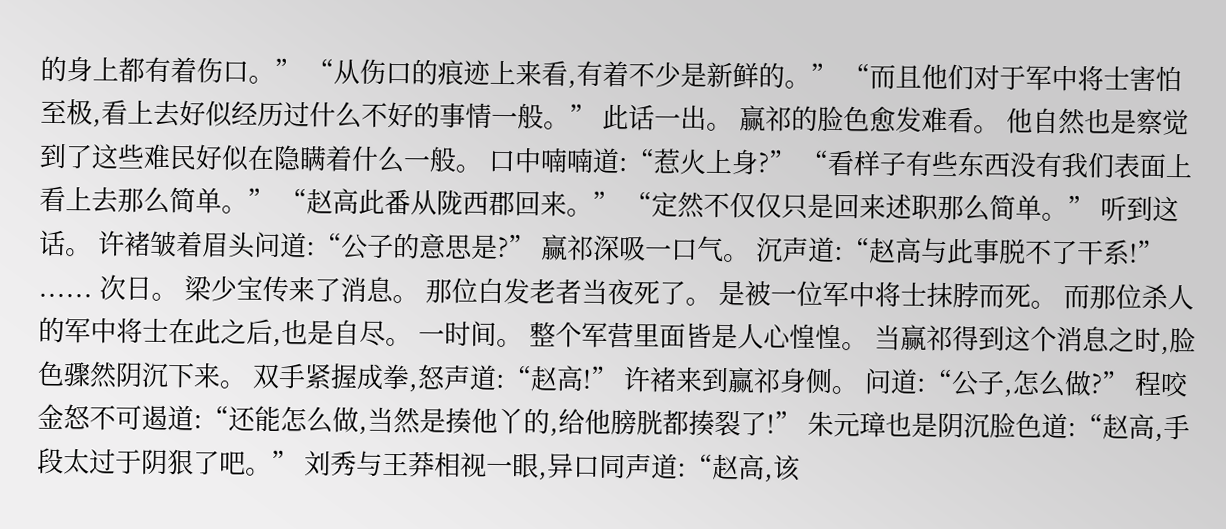的身上都有着伤口。” “从伤口的痕迹上来看,有着不少是新鲜的。” “而且他们对于军中将士害怕至极,看上去好似经历过什么不好的事情一般。” 此话一出。 赢祁的脸色愈发难看。 他自然也是察觉到了这些难民好似在隐瞒着什么一般。 口中喃喃道:“惹火上身?” “看样子有些东西没有我们表面上看上去那么简单。” “赵高此番从陇西郡回来。” “定然不仅仅只是回来述职那么简单。” 听到这话。 许褚皱着眉头问道:“公子的意思是?” 赢祁深吸一口气。 沉声道:“赵高与此事脱不了干系!” ...... 次日。 梁少宝传来了消息。 那位白发老者当夜死了。 是被一位军中将士抹脖而死。 而那位杀人的军中将士在此之后,也是自尽。 一时间。 整个军营里面皆是人心惶惶。 当赢祁得到这个消息之时,脸色骤然阴沉下来。 双手紧握成拳,怒声道:“赵高!” 许褚来到赢祁身侧。 问道:“公子,怎么做?” 程咬金怒不可遏道:“还能怎么做,当然是揍他丫的,给他膀胱都揍裂了!” 朱元璋也是阴沉脸色道:“赵高,手段太过于阴狠了吧。” 刘秀与王莽相视一眼,异口同声道:“赵高,该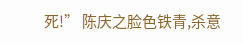死!” 陈庆之脸色铁青,杀意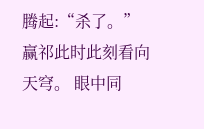腾起:“杀了。” 赢祁此时此刻看向天穹。 眼中同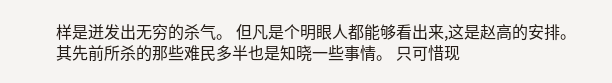样是迸发出无穷的杀气。 但凡是个明眼人都能够看出来,这是赵高的安排。 其先前所杀的那些难民多半也是知晓一些事情。 只可惜现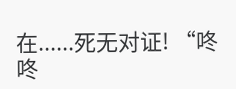在......死无对证! “咚咚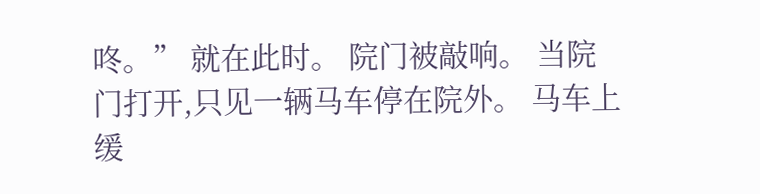咚。” 就在此时。 院门被敲响。 当院门打开,只见一辆马车停在院外。 马车上缓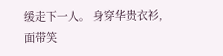缓走下一人。 身穿华贵衣衫,面带笑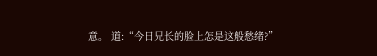意。 道:“今日兄长的脸上怎是这般愁绪?”